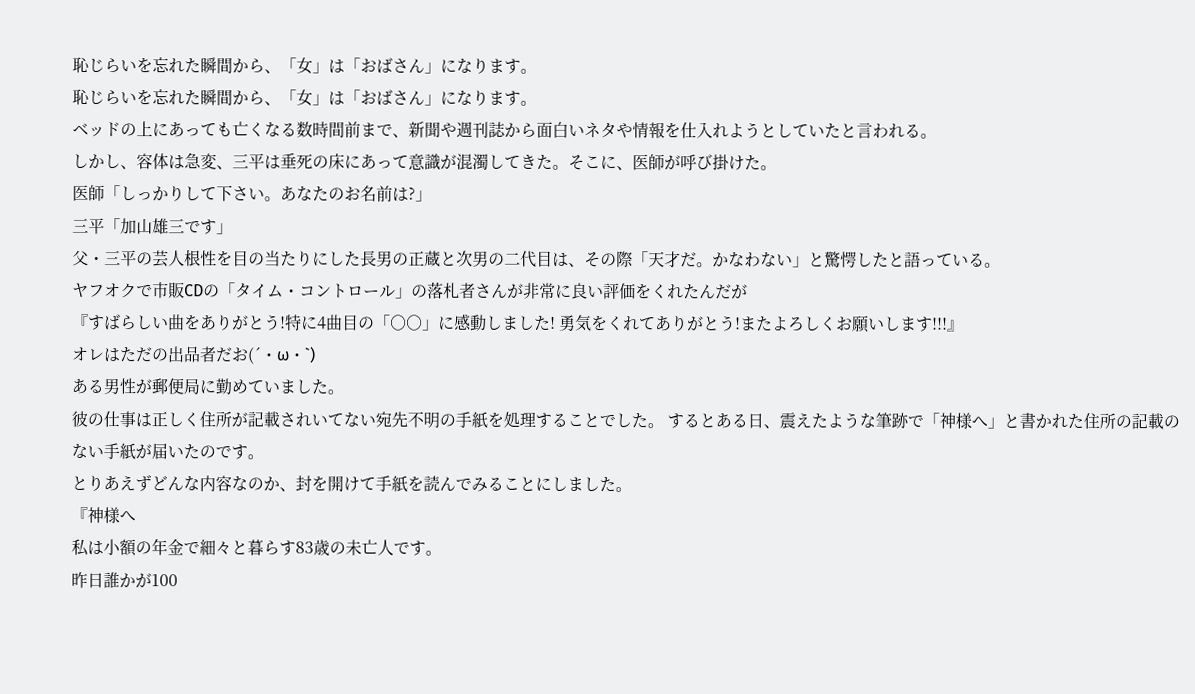恥じらいを忘れた瞬間から、「女」は「おばさん」になります。
恥じらいを忘れた瞬間から、「女」は「おばさん」になります。
ベッドの上にあっても亡くなる数時間前まで、新聞や週刊誌から面白いネタや情報を仕入れようとしていたと言われる。
しかし、容体は急変、三平は垂死の床にあって意識が混濁してきた。そこに、医師が呼び掛けた。
医師「しっかりして下さい。あなたのお名前は?」
三平「加山雄三です」
父・三平の芸人根性を目の当たりにした長男の正蔵と次男の二代目は、その際「天才だ。かなわない」と驚愕したと語っている。
ヤフオクで市販CDの「タイム・コントロール」の落札者さんが非常に良い評価をくれたんだが
『すばらしい曲をありがとう!特に4曲目の「○○」に感動しました! 勇気をくれてありがとう!またよろしくお願いします!!!』
オレはただの出品者だお(´・ω・`)
ある男性が郵便局に勤めていました。
彼の仕事は正しく住所が記載されいてない宛先不明の手紙を処理することでした。 するとある日、震えたような筆跡で「神様へ」と書かれた住所の記載のない手紙が届いたのです。
とりあえずどんな内容なのか、封を開けて手紙を読んでみることにしました。
『神様へ
私は小額の年金で細々と暮らす83歳の未亡人です。
昨日誰かが100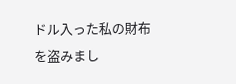ドル入った私の財布を盗みまし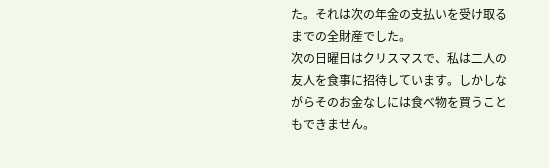た。それは次の年金の支払いを受け取るまでの全財産でした。
次の日曜日はクリスマスで、私は二人の友人を食事に招待しています。しかしながらそのお金なしには食べ物を買うこともできません。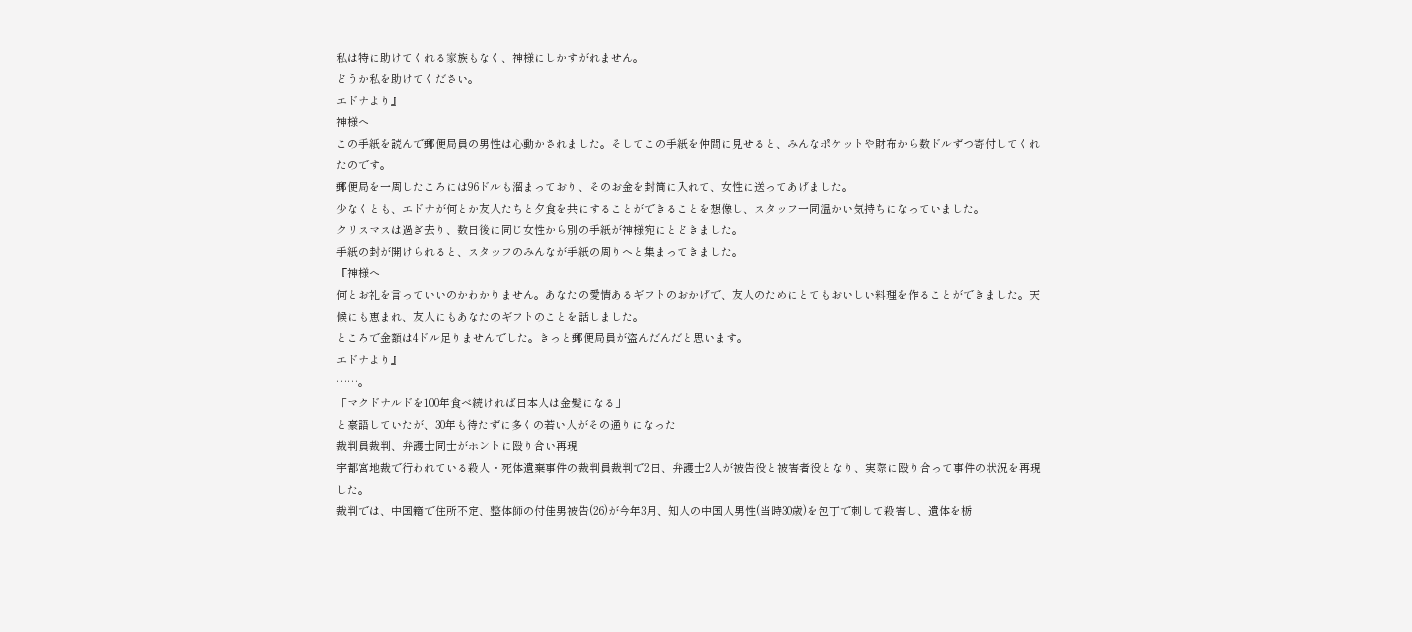私は特に助けてくれる家族もなく、神様にしかすがれません。
どうか私を助けてください。
エドナより』
神様へ
この手紙を読んで郵便局員の男性は心動かされました。そしてこの手紙を仲間に見せると、みんなポケットや財布から数ドルずつ寄付してくれたのです。
郵便局を一周したころには96ドルも溜まっており、そのお金を封筒に入れて、女性に送ってあげました。
少なくとも、エドナが何とか友人たちと夕食を共にすることができることを想像し、スタッフ一同温かい気持ちになっていました。
クリスマスは過ぎ去り、数日後に同じ女性から別の手紙が神様宛にとどきました。
手紙の封が開けられると、スタッフのみんなが手紙の周りへと集まってきました。
『神様へ
何とお礼を言っていいのかわかりません。あなたの愛情あるギフトのおかげで、友人のためにとてもおいしい料理を作ることができました。天候にも恵まれ、友人にもあなたのギフトのことを話しました。
ところで金額は4ドル足りませんでした。きっと郵便局員が盗んだんだと思います。
エドナより』
……。
「マクドナルドを100年食べ続ければ日本人は金髪になる」
と豪語していたが、30年も待たずに多くの若い人がその通りになった
裁判員裁判、弁護士同士がホントに殴り合い再現
宇都宮地裁で行われている殺人・死体遺棄事件の裁判員裁判で2日、弁護士2人が被告役と被害者役となり、実際に殴り合って事件の状況を再現した。
裁判では、中国籍で住所不定、整体師の付佳男被告(26)が今年3月、知人の中国人男性(当時30歳)を包丁で刺して殺害し、遺体を栃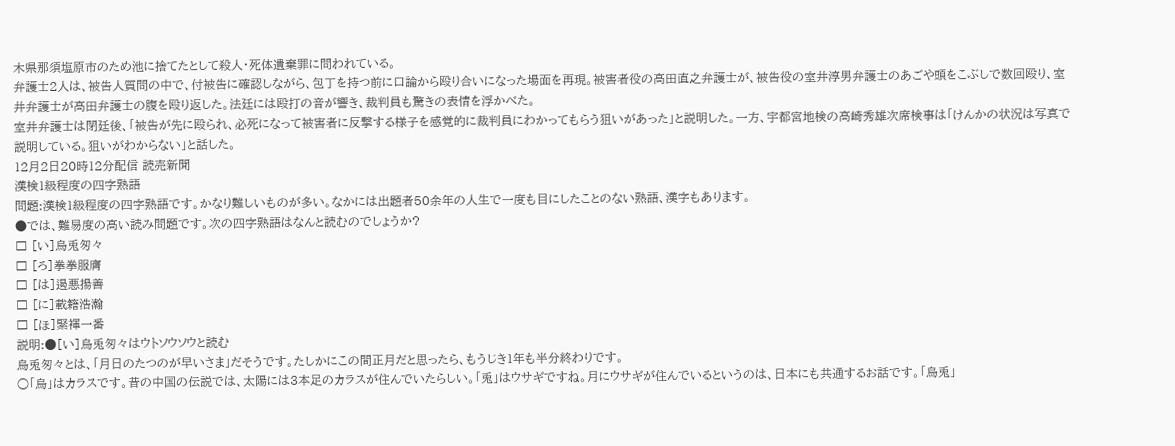木県那須塩原市のため池に捨てたとして殺人・死体遺棄罪に問われている。
弁護士2人は、被告人質問の中で、付被告に確認しながら、包丁を持つ前に口論から殴り合いになった場面を再現。被害者役の高田直之弁護士が、被告役の室井淳男弁護士のあごや頭をこぶしで数回殴り、室井弁護士が高田弁護士の腹を殴り返した。法廷には殴打の音が響き、裁判員も驚きの表情を浮かべた。
室井弁護士は閉廷後、「被告が先に殴られ、必死になって被害者に反撃する様子を感覚的に裁判員にわかってもらう狙いがあった」と説明した。一方、宇都宮地検の高崎秀雄次席検事は「けんかの状況は写真で説明している。狙いがわからない」と話した。
12月2日20時12分配信 読売新聞
漢検1級程度の四字熟語
問題:漢検1級程度の四字熟語です。かなり難しいものが多い。なかには出題者50余年の人生で一度も目にしたことのない熟語、漢字もあります。
●では、難易度の高い読み問題です。次の四字熟語はなんと読むのでしょうか?
□ [い]烏兎匆々
□ [ろ]拳拳服膺
□ [は]遏悪揚善
□ [に]載籍浩瀚
□ [ほ]緊褌一番
説明:●[い]烏兎匆々はウトソウソウと読む
烏兎匆々とは、「月日のたつのが早いさま」だそうです。たしかにこの間正月だと思ったら、もうじき1年も半分終わりです。
○「烏」はカラスです。昔の中国の伝説では、太陽には3本足のカラスが住んでいたらしい。「兎」はウサギですね。月にウサギが住んでいるというのは、日本にも共通するお話です。「烏兎」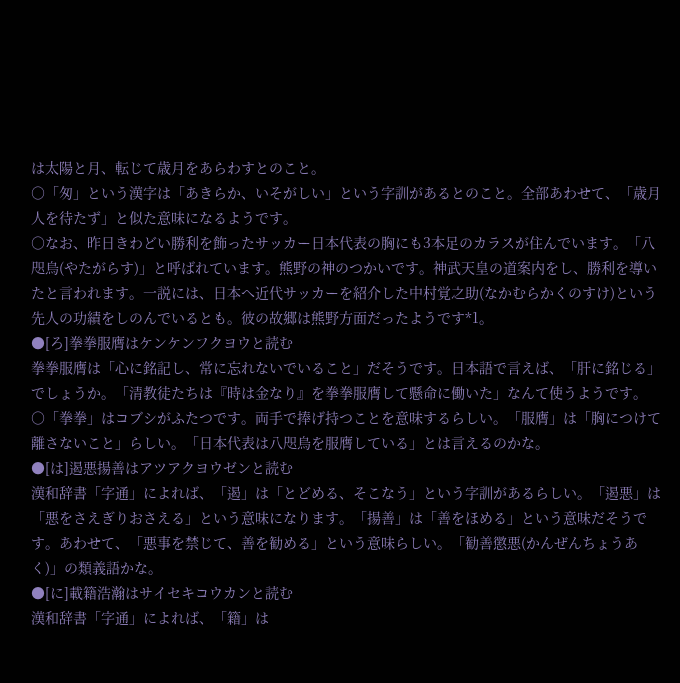は太陽と月、転じて歳月をあらわすとのこと。
○「匆」という漢字は「あきらか、いそがしい」という字訓があるとのこと。全部あわせて、「歳月人を待たず」と似た意味になるようです。
○なお、昨日きわどい勝利を飾ったサッカー日本代表の胸にも3本足のカラスが住んでいます。「八咫烏(やたがらす)」と呼ばれています。熊野の神のつかいです。神武天皇の道案内をし、勝利を導いたと言われます。一説には、日本へ近代サッカーを紹介した中村覚之助(なかむらかくのすけ)という先人の功績をしのんでいるとも。彼の故郷は熊野方面だったようです*1。
●[ろ]拳拳服膺はケンケンフクヨウと読む
拳拳服膺は「心に銘記し、常に忘れないでいること」だそうです。日本語で言えば、「肝に銘じる」でしょうか。「清教徒たちは『時は金なり』を拳拳服膺して懸命に働いた」なんて使うようです。
○「拳拳」はコブシがふたつです。両手で捧げ持つことを意味するらしい。「服膺」は「胸につけて離さないこと」らしい。「日本代表は八咫烏を服膺している」とは言えるのかな。
●[は]遏悪揚善はアツアクヨウゼンと読む
漢和辞書「字通」によれば、「遏」は「とどめる、そこなう」という字訓があるらしい。「遏悪」は「悪をさえぎりおさえる」という意味になります。「揚善」は「善をほめる」という意味だそうです。あわせて、「悪事を禁じて、善を勧める」という意味らしい。「勧善懲悪(かんぜんちょうあく)」の類義語かな。
●[に]載籍浩瀚はサイセキコウカンと読む
漢和辞書「字通」によれば、「籍」は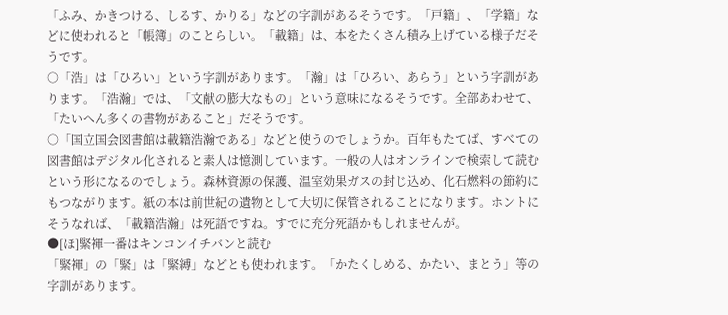「ふみ、かきつける、しるす、かりる」などの字訓があるそうです。「戸籍」、「学籍」などに使われると「帳簿」のことらしい。「載籍」は、本をたくさん積み上げている様子だそうです。
○「浩」は「ひろい」という字訓があります。「瀚」は「ひろい、あらう」という字訓があります。「浩瀚」では、「文献の膨大なもの」という意味になるそうです。全部あわせて、「たいへん多くの書物があること」だそうです。
○「国立国会図書館は載籍浩瀚である」などと使うのでしょうか。百年もたてば、すべての図書館はデジタル化されると素人は憶測しています。一般の人はオンラインで検索して読むという形になるのでしょう。森林資源の保護、温室効果ガスの封じ込め、化石燃料の節約にもつながります。紙の本は前世紀の遺物として大切に保管されることになります。ホントにそうなれば、「載籍浩瀚」は死語ですね。すでに充分死語かもしれませんが。
●[ほ]緊褌一番はキンコンイチバンと読む
「緊褌」の「緊」は「緊縛」などとも使われます。「かたくしめる、かたい、まとう」等の字訓があります。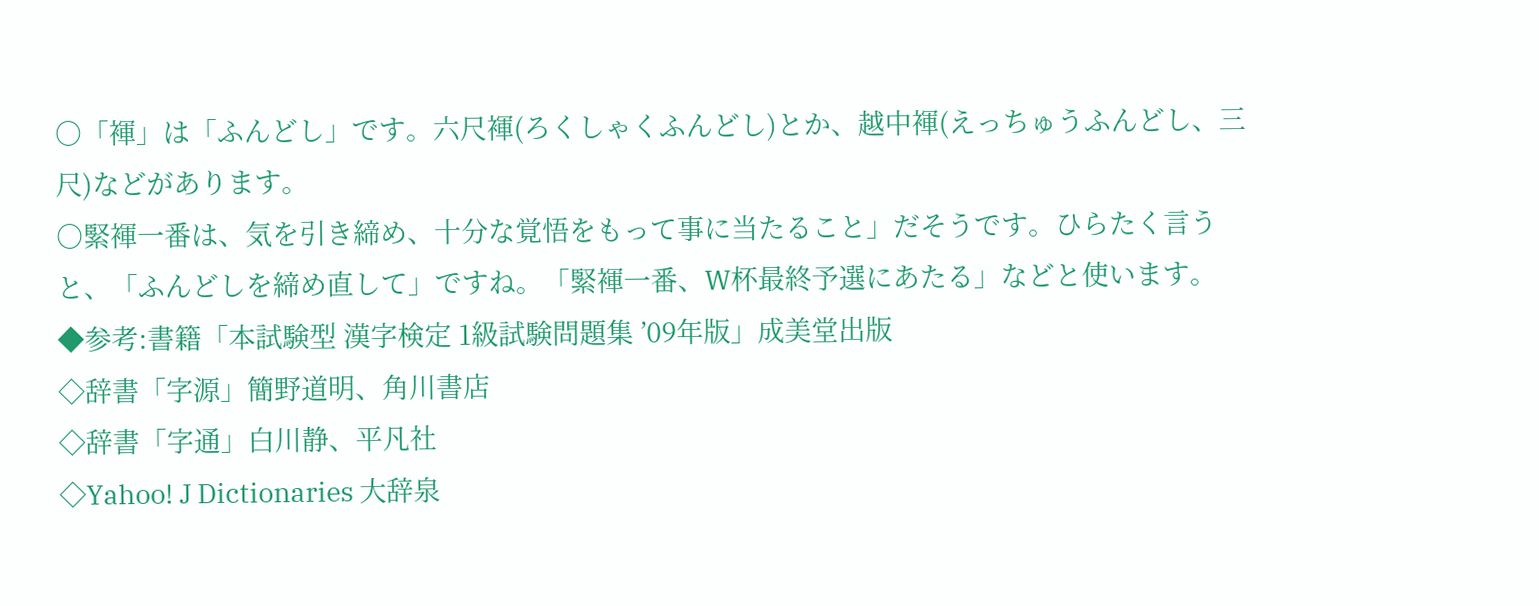○「褌」は「ふんどし」です。六尺褌(ろくしゃくふんどし)とか、越中褌(えっちゅうふんどし、三尺)などがあります。
○緊褌一番は、気を引き締め、十分な覚悟をもって事に当たること」だそうです。ひらたく言うと、「ふんどしを締め直して」ですね。「緊褌一番、W杯最終予選にあたる」などと使います。
◆参考:書籍「本試験型 漢字検定 1級試験問題集 ’09年版」成美堂出版
◇辞書「字源」簡野道明、角川書店
◇辞書「字通」白川静、平凡社
◇Yahoo! J Dictionaries 大辞泉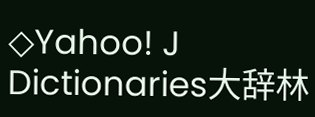◇Yahoo! J Dictionaries大辞林